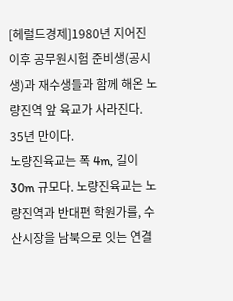[헤럴드경제]1980년 지어진 이후 공무원시험 준비생(공시생)과 재수생들과 함께 해온 노량진역 앞 육교가 사라진다. 35년 만이다.
노량진육교는 폭 4m, 길이 30m 규모다. 노량진육교는 노량진역과 반대편 학원가를, 수산시장을 남북으로 잇는 연결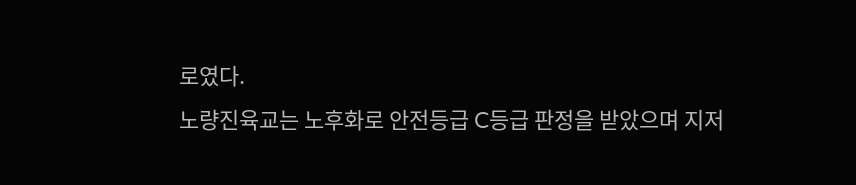로였다.
노량진육교는 노후화로 안전등급 C등급 판정을 받았으며 지저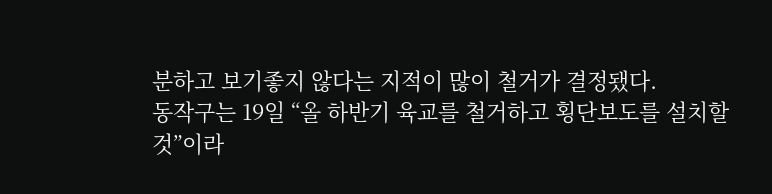분하고 보기좋지 않다는 지적이 많이 철거가 결정됐다.
동작구는 19일 “올 하반기 육교를 철거하고 횡단보도를 설치할 것”이라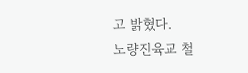고 밝혔다.
노량진육교 철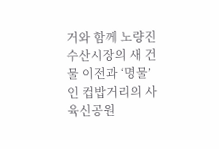거와 함께 노량진수산시장의 새 건물 이전과 ‘명물’인 컵밥거리의 사육신공원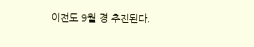이전도 9월 경 추진된다.